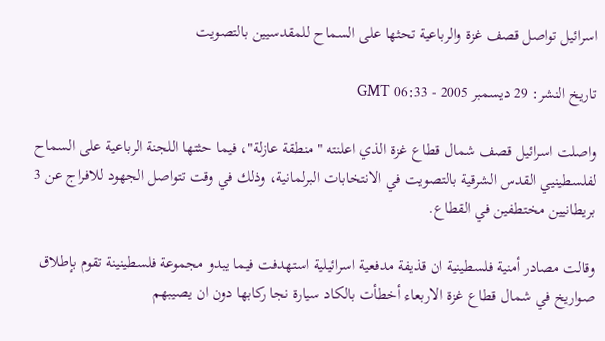اسرائيل تواصل قصف غزة والرباعية تحثها على السماح للمقدسيين بالتصويت

تاريخ النشر: 29 ديسمبر 2005 - 06:33 GMT

واصلت اسرائيل قصف شمال قطاع غزة الذي اعلنته "منطقة عازلة"، فيما حثتها اللجنة الرباعية على السماح لفلسطينيي القدس الشرقية بالتصويت في الانتخابات البرلمانية، وذلك في وقت تتواصل الجهود للافراج عن 3 بريطانيين مختطفين في القطاع.

وقالت مصادر أمنية فلسطينية ان قذيفة مدفعية اسرائيلية استهدفت فيما يبدو مجموعة فلسطينينة تقوم بإطلاق صواريخ في شمال قطاع غزة الاربعاء أخطأت بالكاد سيارة نجا ركابها دون ان يصيبهم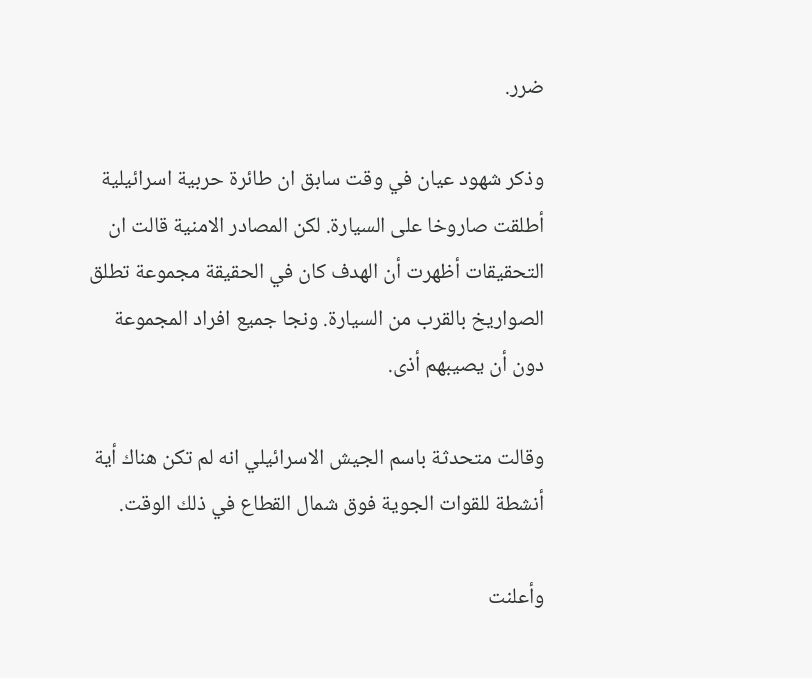ضرر.

وذكر شهود عيان في وقت سابق ان طائرة حربية اسرائيلية أطلقت صاروخا على السيارة. لكن المصادر الامنية قالت ان التحقيقات أظهرت أن الهدف كان في الحقيقة مجموعة تطلق الصواريخ بالقرب من السيارة. ونجا جميع افراد المجموعة دون أن يصيبهم أذى.

وقالت متحدثة باسم الجيش الاسرائيلي انه لم تكن هناك أية أنشطة للقوات الجوية فوق شمال القطاع في ذلك الوقت.

وأعلنت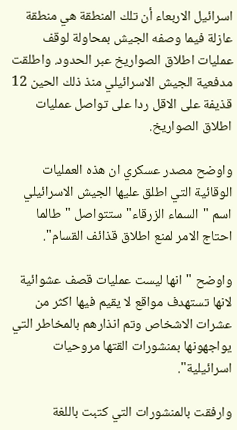اسرائيل الاربعاء أن تلك المنطقة هي منطقة عازلة فيما وصفه الجيش بمحاولة لوقف عمليات اطلاق الصواريخ عبر الحدود. واطلقت مدفعية الجيش الاسرائيلي منذ ذلك الحين 12 قذيفة على الاقل ردا على تواصل عمليات اطلاق الصواريخ.

واوضح مصدر عسكري ان هذه العمليات الوقائية التي اطلق عليها الجيش الاسرائيلي اسم "السماء الزرقاء" ستتواصل "طالما احتاج الامر لمنع اطلاق قذائف القسام".

واوضح "انها ليست عمليات قصف عشوائية لانها تستهدف مواقع لا يقيم فيها اكثر من عشرات الاشخاص وتم انذارهم بالمخاطر التي يواجهونها بمنشورات القتها مروحيات اسرائيلية".

وارفقت بالمنشورات التي كتبت باللغة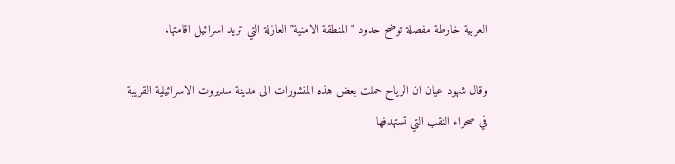العربية خارطة مفصلة توضح حدود "المنطقة الامنية" العازلة التي تريد اسرائيل اقامتها.

وقال شهود عيان ان الرياح حملت بعض هذه المنشورات الى مدينة سديروت الاسرائيلية القريبة في صحراء النقب التي تستهدفها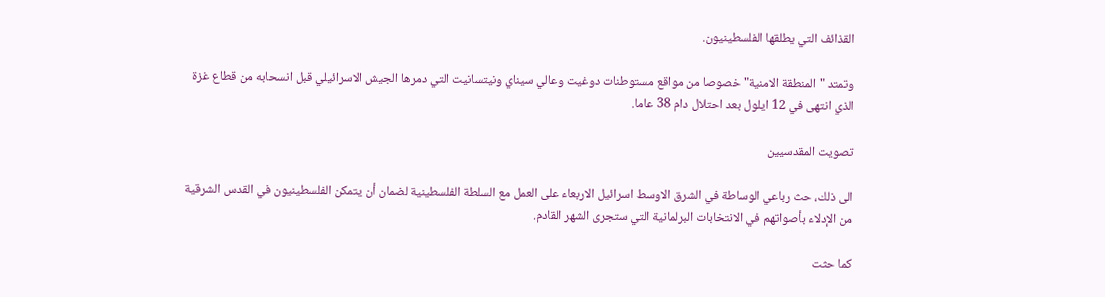القذائف التي يطلقها الفلسطينيون.

وتمتد "المنطقة الامنية" خصوصا من مواقع مستوطنات دوغيت وعالي سيناي ونيتسانيت التي دمرها الجيش الاسرائيلي قبل انسحابه من قطاع غزة الذي انتهى في 12 ايلول بعد احتلال دام 38 عاما.

تصويت المقدسيين

الى ذلك، حث رباعي الوساطة في الشرق الاوسط اسرائيل الاربعاء على العمل مع السلطة الفلسطينية لضمان أن يتمكن الفلسطينيون في القدس الشرقية من الإدلاء بأصواتهم في الانتخابات البرلمانية التي ستجرى الشهر القادم.

كما حثت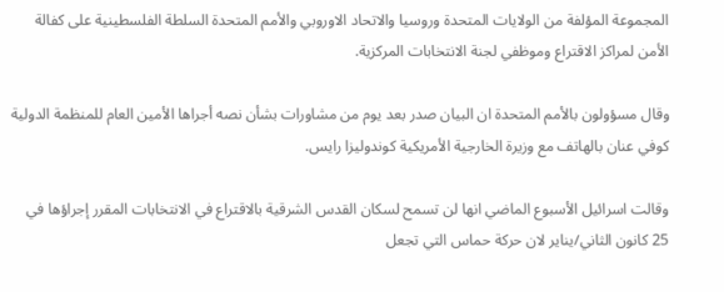المجموعة المؤلفة من الولايات المتحدة وروسيا والاتحاد الاوروبي والأمم المتحدة السلطة الفلسطينية على كفالة الأمن لمراكز الاقتراع وموظفي لجنة الانتخابات المركزية.

وقال مسؤولون بالأمم المتحدة ان البيان صدر بعد يوم من مشاورات بشأن نصه أجراها الأمين العام للمنظمة الدولية كوفي عنان بالهاتف مع وزيرة الخارجية الأمريكية كوندوليزا رايس.

وقالت اسرائيل الأسبوع الماضي انها لن تسمح لسكان القدس الشرقية بالاقتراع في الانتخابات المقرر إجراؤها في 25 كانون الثاني/يناير لان حركة حماس التي تجعل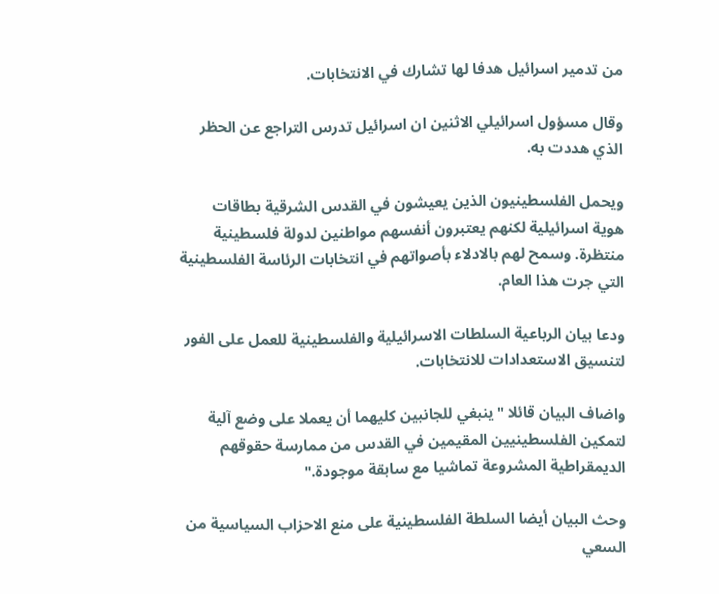من تدمير اسرائيل هدفا لها تشارك في الانتخابات.

وقال مسؤول اسرائيلي الاثنين ان اسرائيل تدرس التراجع عن الحظر الذي هددت به.

ويحمل الفلسطينيون الذين يعيشون في القدس الشرقية بطاقات هوية اسرائيلية لكنهم يعتبرون أنفسهم مواطنين لدولة فلسطينية منتظرة. وسمح لهم بالادلاء بأصواتهم في انتخابات الرئاسة الفلسطينية التي جرت هذا العام.

ودعا بيان الرباعية السلطات الاسرائيلية والفلسطينية للعمل على الفور لتنسيق الاستعدادات للانتخابات.

واضاف البيان قائلا "ينبغي للجانبين كليهما أن يعملا على وضع آلية لتمكين الفلسطينيين المقيمين في القدس من ممارسة حقوقهم الديمقراطية المشروعة تماشيا مع سابقة موجودة."

وحث البيان أيضا السلطة الفلسطينية على منع الاحزاب السياسية من السعي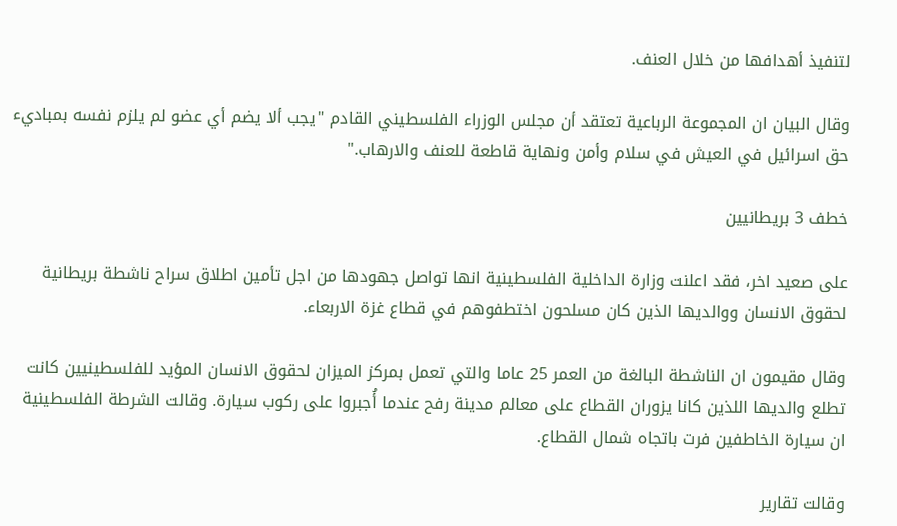لتنفيذ أهدافها من خلال العنف.

وقال البيان ان المجموعة الرباعية تعتقد أن مجلس الوزراء الفلسطيني القادم "يجب ألا يضم أي عضو لم يلزم نفسه بمباديء حق اسرائيل في العيش في سلام وأمن ونهاية قاطعة للعنف والارهاب."

خطف 3 بريطانيين

على صعيد اخر، فقد اعلنت وزارة الداخلية الفلسطينية انها تواصل جهودها من اجل تأمين اطلاق سراح ناشطة بريطانية لحقوق الانسان ووالديها الذين كان مسلحون اختطفوهم في قطاع غزة الاربعاء.

وقال مقيمون ان الناشطة البالغة من العمر 25 عاما والتي تعمل بمركز الميزان لحقوق الانسان المؤيد للفلسطينيين كانت تطلع والديها اللذين كانا يزوران القطاع على معالم مدينة رفح عندما أُجبروا على ركوب سيارة. وقالت الشرطة الفلسطينية ان سيارة الخاطفين فرت باتجاه شمال القطاع.

وقالت تقارير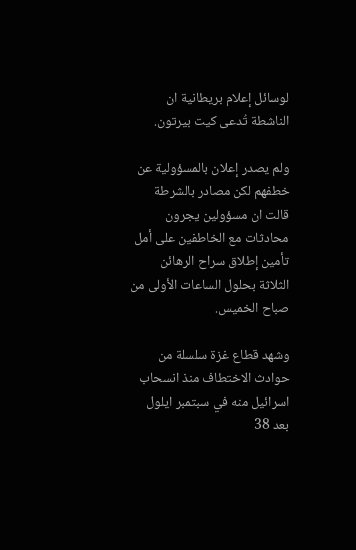لوسائل إعلام بريطانية ان الناشطة تُدعى كيت بيرتون.

ولم يصدر إعلان بالمسؤولية عن خطفهم لكن مصادر بالشرطة قالت ان مسؤولين يجرون محادثات مع الخاطفين على أمل تأمين إطلاق سراح الرهائن الثلاثة بحلول الساعات الأولى من صباح الخميس.

وشهد قطاع غزة سلسلة من حوادث الاختطاف منذ انسحاب اسرائيل منه في سبتمبر ايلول بعد 38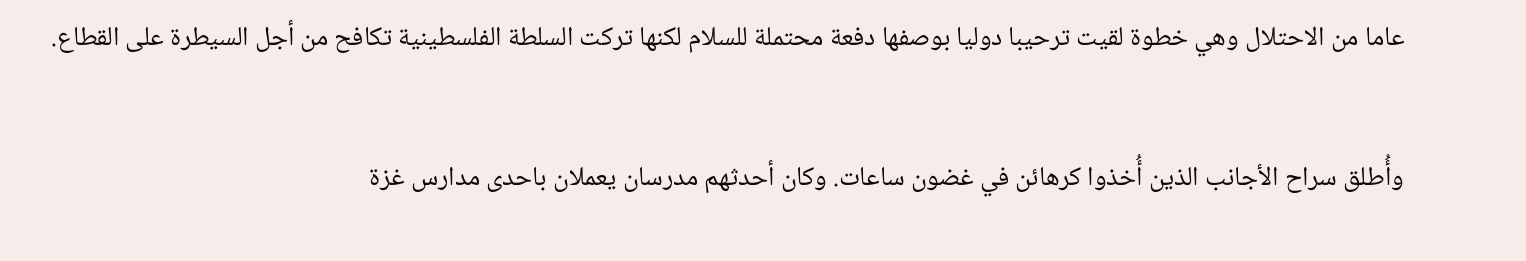عاما من الاحتلال وهي خطوة لقيت ترحيبا دوليا بوصفها دفعة محتملة للسلام لكنها تركت السلطة الفلسطينية تكافح من أجل السيطرة على القطاع.

وأُطلق سراح الأجانب الذين أُخذوا كرهائن في غضون ساعات. وكان أحدثهم مدرسان يعملان باحدى مدارس غزة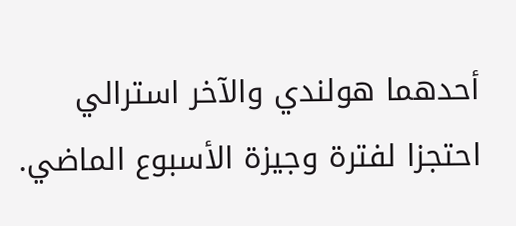أحدهما هولندي والآخر استرالي احتجزا لفترة وجيزة الأسبوع الماضي.